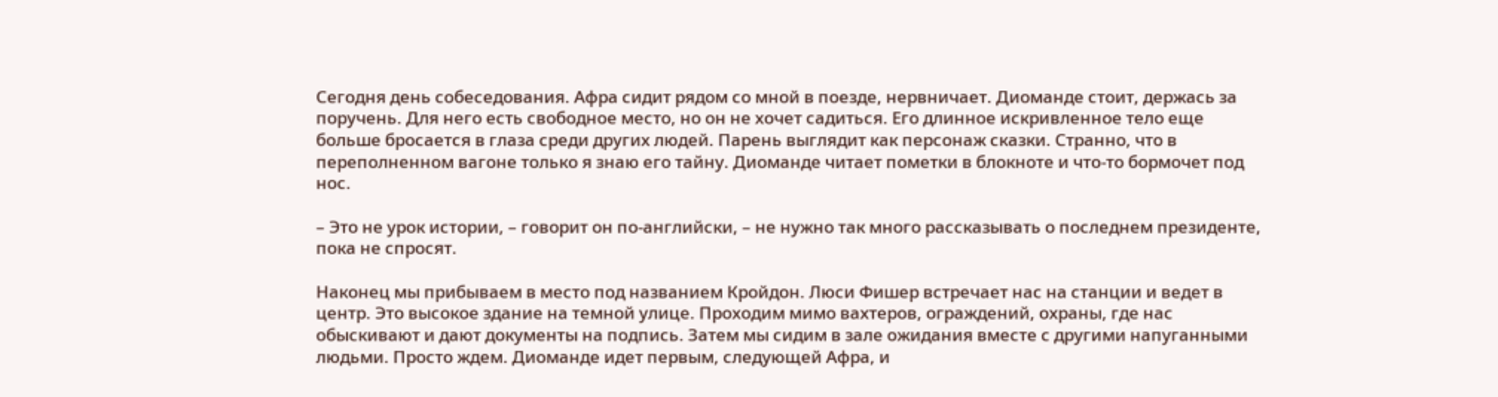Сегодня день собеседования. Афра сидит рядом со мной в поезде, нервничает. Диоманде стоит, держась за поручень. Для него есть свободное место, но он не хочет садиться. Его длинное искривленное тело еще больше бросается в глаза среди других людей. Парень выглядит как персонаж сказки. Странно, что в переполненном вагоне только я знаю его тайну. Диоманде читает пометки в блокноте и что-то бормочет под нос.

– Это не урок истории, – говорит он по-английски, – не нужно так много рассказывать о последнем президенте, пока не спросят.

Наконец мы прибываем в место под названием Кройдон. Люси Фишер встречает нас на станции и ведет в центр. Это высокое здание на темной улице. Проходим мимо вахтеров, ограждений, охраны, где нас обыскивают и дают документы на подпись. Затем мы сидим в зале ожидания вместе с другими напуганными людьми. Просто ждем. Диоманде идет первым, следующей Афра, и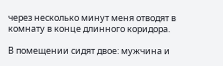через несколько минут меня отводят в комнату в конце длинного коридора.

В помещении сидят двое: мужчина и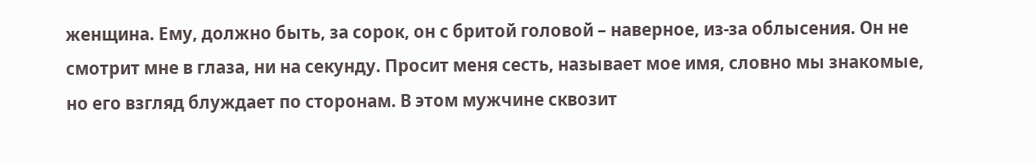женщина. Ему, должно быть, за сорок, он с бритой головой – наверное, из-за облысения. Он не смотрит мне в глаза, ни на секунду. Просит меня сесть, называет мое имя, словно мы знакомые, но его взгляд блуждает по сторонам. В этом мужчине сквозит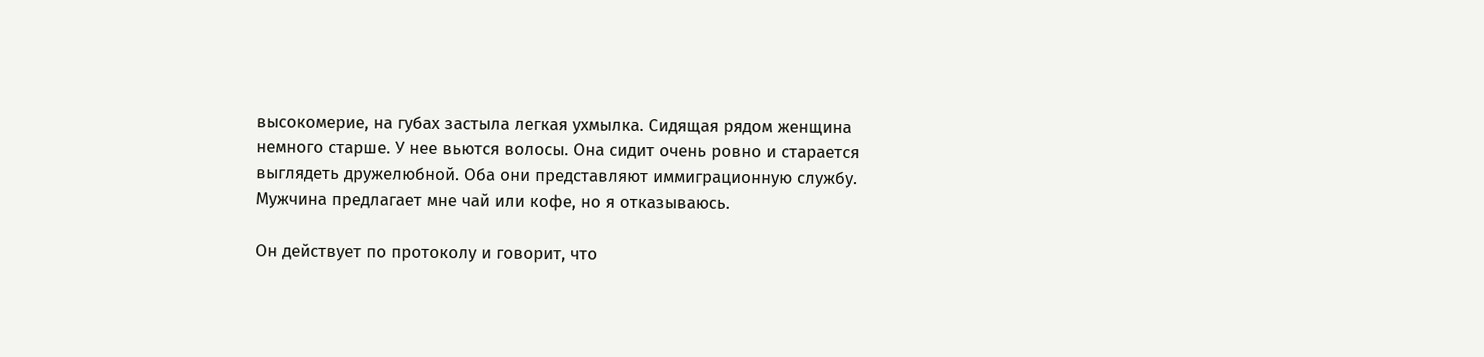высокомерие, на губах застыла легкая ухмылка. Сидящая рядом женщина немного старше. У нее вьются волосы. Она сидит очень ровно и старается выглядеть дружелюбной. Оба они представляют иммиграционную службу. Мужчина предлагает мне чай или кофе, но я отказываюсь.

Он действует по протоколу и говорит, что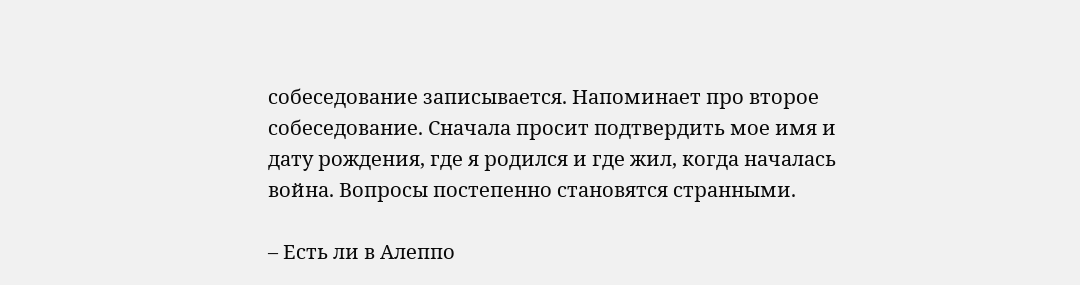собеседование записывается. Напоминает про второе собеседование. Сначала просит подтвердить мое имя и дату рождения, где я родился и где жил, когда началась война. Вопросы постепенно становятся странными.

– Есть ли в Алеппо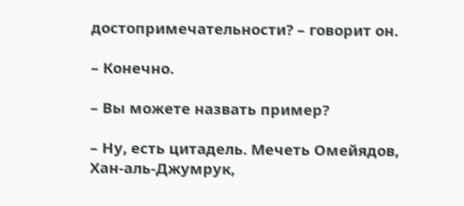достопримечательности? – говорит он.

– Конечно.

– Вы можете назвать пример?

– Ну, есть цитадель. Мечеть Омейядов, Хан-аль-Джумрук,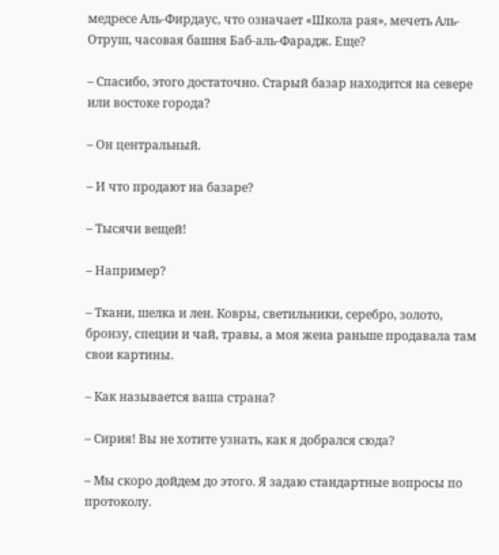медресе Аль-Фирдаус, что означает «Школа рая», мечеть Аль-Отруш, часовая башня Баб-аль-Фарадж. Еще?

– Спасибо, этого достаточно. Старый базар находится на севере или востоке города?

– Он центральный.

– И что продают на базаре?

– Тысячи вещей!

– Например?

– Ткани, шелка и лен. Ковры, светильники, серебро, золото, бронзу, специи и чай, травы, а моя жена раньше продавала там свои картины.

– Как называется ваша страна?

– Сирия! Вы не хотите узнать, как я добрался сюда?

– Мы скоро дойдем до этого. Я задаю стандартные вопросы по протоколу.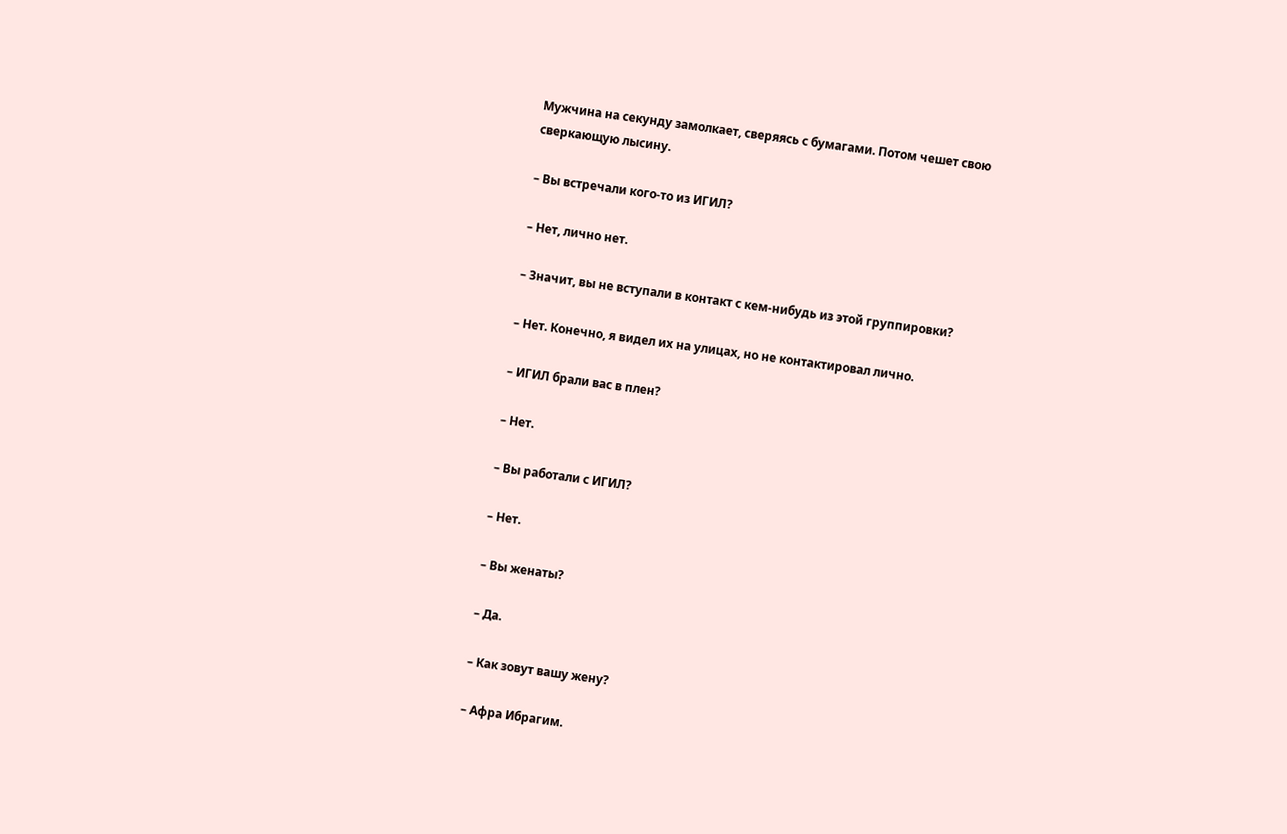Мужчина на секунду замолкает, сверяясь с бумагами. Потом чешет свою сверкающую лысину.

– Вы встречали кого-то из ИГИЛ?

– Нет, лично нет.

– Значит, вы не вступали в контакт с кем-нибудь из этой группировки?

– Нет. Конечно, я видел их на улицах, но не контактировал лично.

– ИГИЛ брали вас в плен?

– Нет.

– Вы работали с ИГИЛ?

– Нет.

– Вы женаты?

– Да.

– Как зовут вашу жену?

– Афра Ибрагим.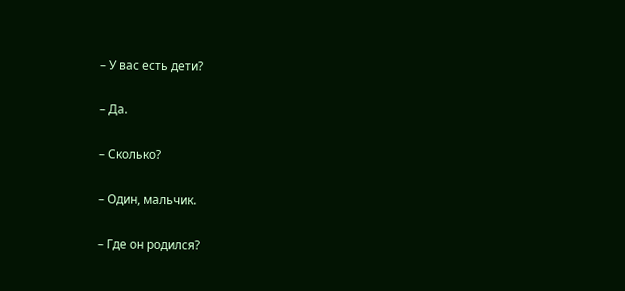– У вас есть дети?

– Да.

– Сколько?

– Один, мальчик.

– Где он родился?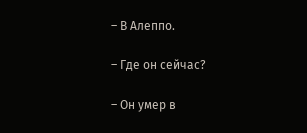– В Алеппо.

– Где он сейчас?

– Он умер в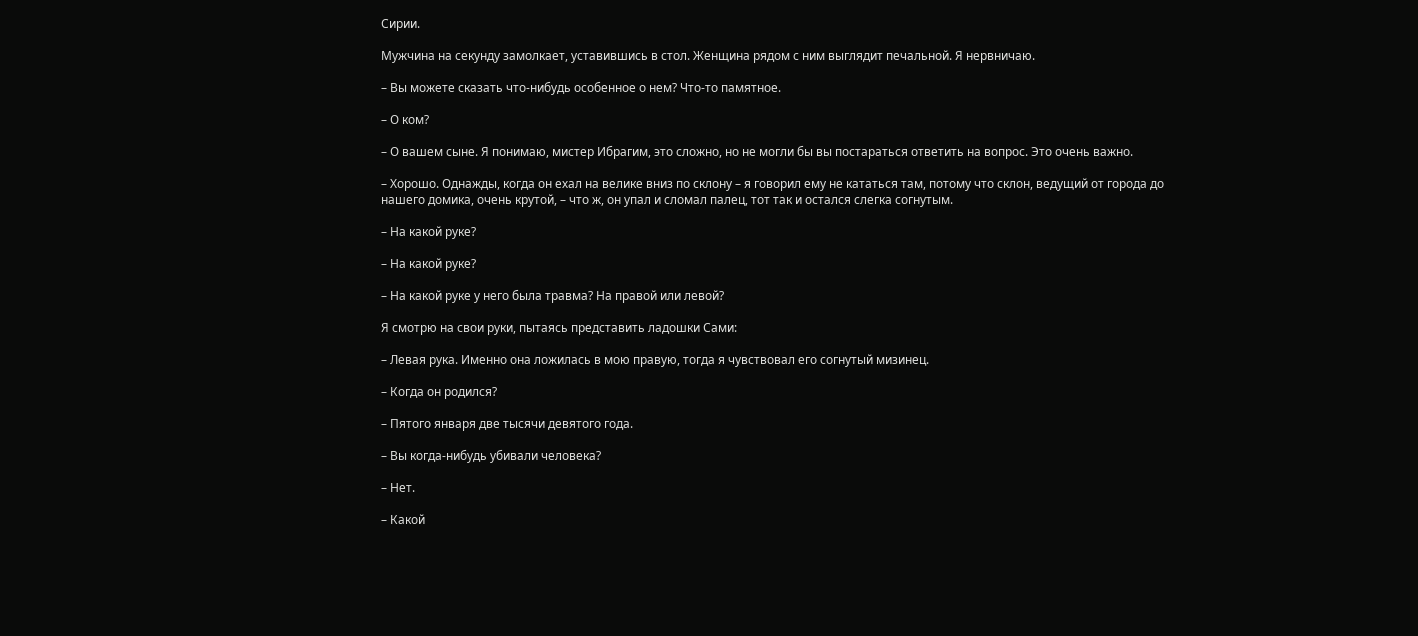Сирии.

Мужчина на секунду замолкает, уставившись в стол. Женщина рядом с ним выглядит печальной. Я нервничаю.

– Вы можете сказать что-нибудь особенное о нем? Что-то памятное.

– О ком?

– О вашем сыне. Я понимаю, мистер Ибрагим, это сложно, но не могли бы вы постараться ответить на вопрос. Это очень важно.

– Хорошо. Однажды, когда он ехал на велике вниз по склону – я говорил ему не кататься там, потому что склон, ведущий от города до нашего домика, очень крутой, – что ж, он упал и сломал палец, тот так и остался слегка согнутым.

– На какой руке?

– На какой руке?

– На какой руке у него была травма? На правой или левой?

Я смотрю на свои руки, пытаясь представить ладошки Сами:

– Левая рука. Именно она ложилась в мою правую, тогда я чувствовал его согнутый мизинец.

– Когда он родился?

– Пятого января две тысячи девятого года.

– Вы когда-нибудь убивали человека?

– Нет.

– Какой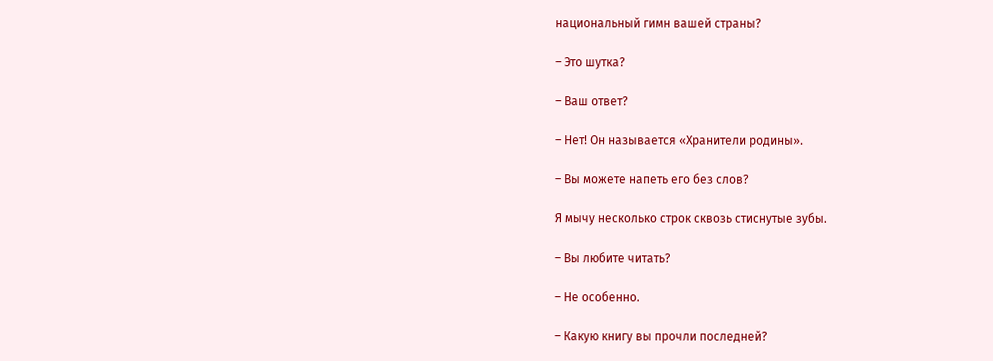национальный гимн вашей страны?

– Это шутка?

– Ваш ответ?

– Нет! Он называется «Хранители родины».

– Вы можете напеть его без слов?

Я мычу несколько строк сквозь стиснутые зубы.

– Вы любите читать?

– Не особенно.

– Какую книгу вы прочли последней?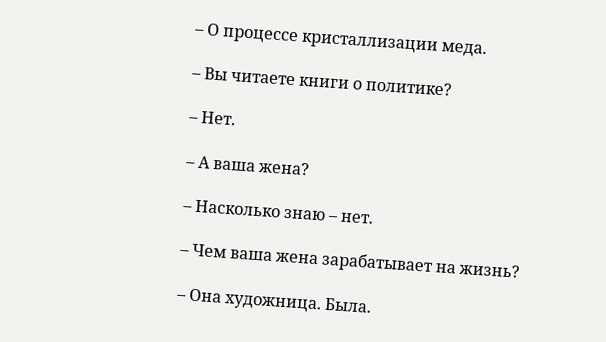– О процессе кристаллизации меда.

– Вы читаете книги о политике?

– Нет.

– А ваша жена?

– Насколько знаю – нет.

– Чем ваша жена зарабатывает на жизнь?

– Она художница. Была.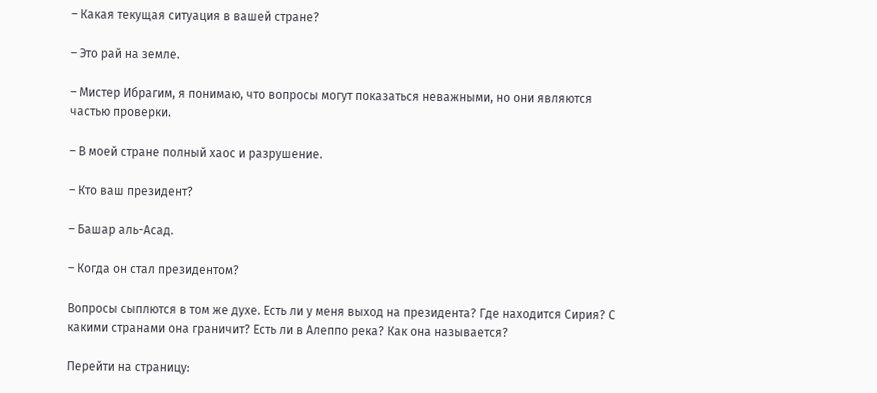– Какая текущая ситуация в вашей стране?

– Это рай на земле.

– Мистер Ибрагим, я понимаю, что вопросы могут показаться неважными, но они являются частью проверки.

– В моей стране полный хаос и разрушение.

– Кто ваш президент?

– Башар аль-Асад.

– Когда он стал президентом?

Вопросы сыплются в том же духе. Есть ли у меня выход на президента? Где находится Сирия? С какими странами она граничит? Есть ли в Алеппо река? Как она называется?

Перейти на страницу: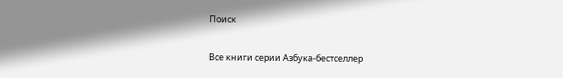Поиск

Все книги серии Азбука-бестселлер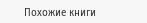Похожие книги